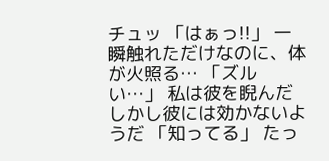チュッ 「はぁっ!!」 一瞬触れただけなのに、体が火照る… 「ズルい…」 私は彼を睨んだ しかし彼には効かないようだ 「知ってる」 たっ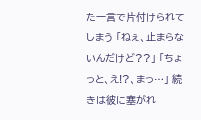た一言で片付けられてしまう 「ねぇ、止まらないんだけど??」 「ちょっと、え!?、まっ…」 続きは彼に塞がれ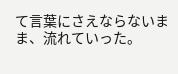て言葉にさえならないまま、流れていった。